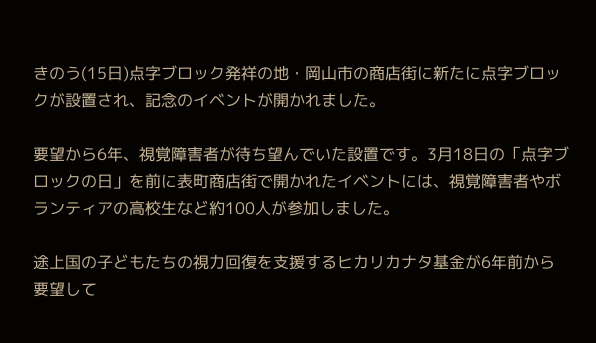きのう(15日)点字ブロック発祥の地・岡山市の商店街に新たに点字ブロックが設置され、記念のイベントが開かれました。

要望から6年、視覚障害者が待ち望んでいた設置です。3月18日の「点字ブロックの日」を前に表町商店街で開かれたイベントには、視覚障害者やボランティアの高校生など約100人が参加しました。

途上国の子どもたちの視力回復を支援するヒカリカナタ基金が6年前から要望して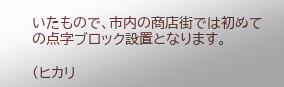いたもので、市内の商店街では初めての点字ブロック設置となります。

(ヒカリ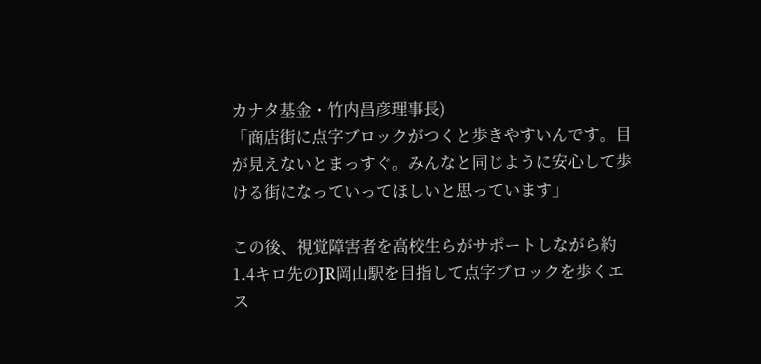カナタ基金・竹内昌彦理事長)
「商店街に点字ブロックがつくと歩きやすいんです。目が見えないとまっすぐ。みんなと同じように安心して歩ける街になっていってほしいと思っています」

この後、視覚障害者を高校生らがサポートしながら約1.4キロ先のJR岡山駅を目指して点字ブロックを歩くエス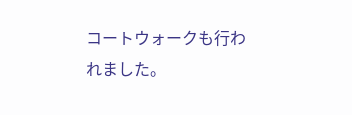コートウォークも行われました。